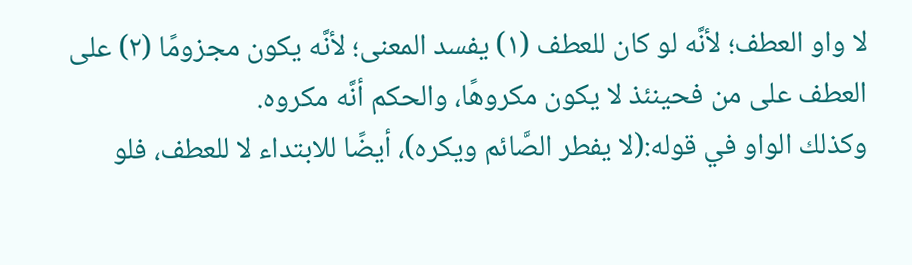لا واو العطف؛ لأنَّه لو كان للعطف (١) يفسد المعنى؛ لأنَّه يكون مجزومًا (٢) على العطف على من فحينئذ لا يكون مكروهًا، والحكم أنَّه مكروه.
وكذلك الواو في قوله:(لا يفطر الصَّائم ويكره)، أيضًا للابتداء لا للعطف، فلو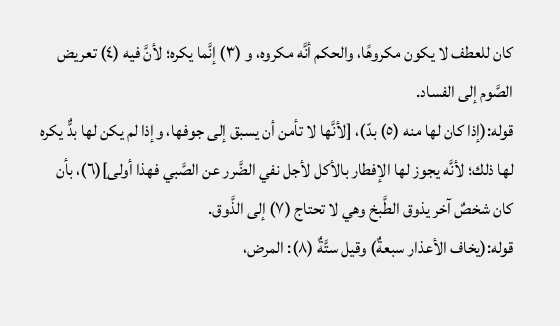كان للعطف لا يكون مكروهًا، والحكم أنَّه مكروه، و (٣) إنَّما يكره؛ لأنَّ فيه (٤) تعريض الصَّوم إلى الفساد.
قوله:(إذا كان لها منه (٥) بدّ)، [لأنَّها لا تأمن أن يسبق إلى جوفها، وإذا لم يكن لها بدٌّ يكره لها ذلك؛ لأنَّه يجوز لها الإفطار بالأكل لأجل نفي الضَّرر عن الصَّبي فهذا أولى](٦)، بأن كان شخصٌ آخر يذوق الطَّبخ وهي لا تحتاج (٧) إلى الذَّوق.
قوله:(يخاف الأعذار سبعةٌ) وقيل ستَّةٌ (٨): المرض،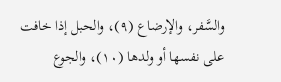والسَّفر، والإرضاع (٩)، والحبل إذا خافت على نفسها أو ولدها (١٠)، والجوع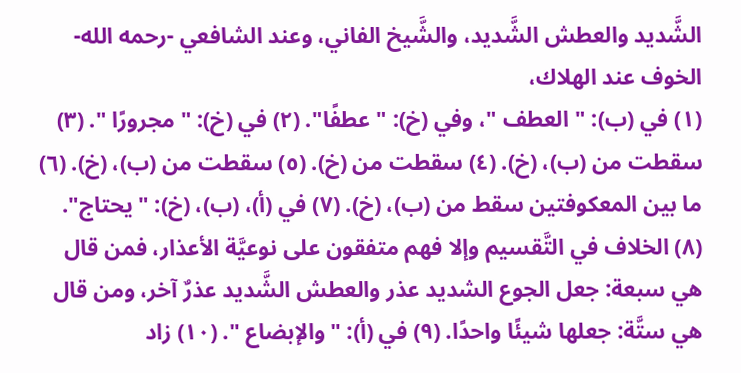الشَّديد والعطش الشَّديد، والشَّيخ الفاني، وعند الشافعي -رحمه الله- الخوف عند الهلاك،
(١) في (ب): " العطف "، وفي (خ): " عطفًا". (٢) في (خ): " مجرورًا ". (٣) سقطت من (ب)، (خ). (٤) سقطت من (خ). (٥) سقطت من (ب)، (خ). (٦) ما بين المعكوفتين سقط من (ب)، (خ). (٧) في (أ)، (ب)، (خ): "يحتاج". (٨) الخلاف في التَّقسيم وإلا فهم متفقون على نوعيَّة الأعذار، فمن قال هي سبعة: جعل الجوع الشديد عذر والعطش الشَّديد عذرٌ آخر، ومن قال هي ستَّة: جعلها شيئًا واحدًا. (٩) في (أ): "والإبضاع ". (١٠) زاد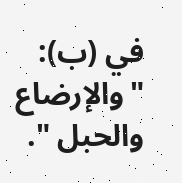في (ب): "والإرضاع والحبل ".